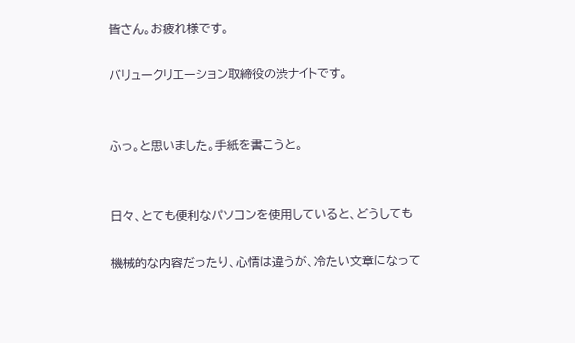皆さん。お疲れ様です。

バリュークリエーション取締役の渋ナイトです。


ふっ。と思いました。手紙を書こうと。


日々、とても便利なパソコンを使用していると、どうしても

機械的な内容だったり、心情は違うが、冷たい文章になって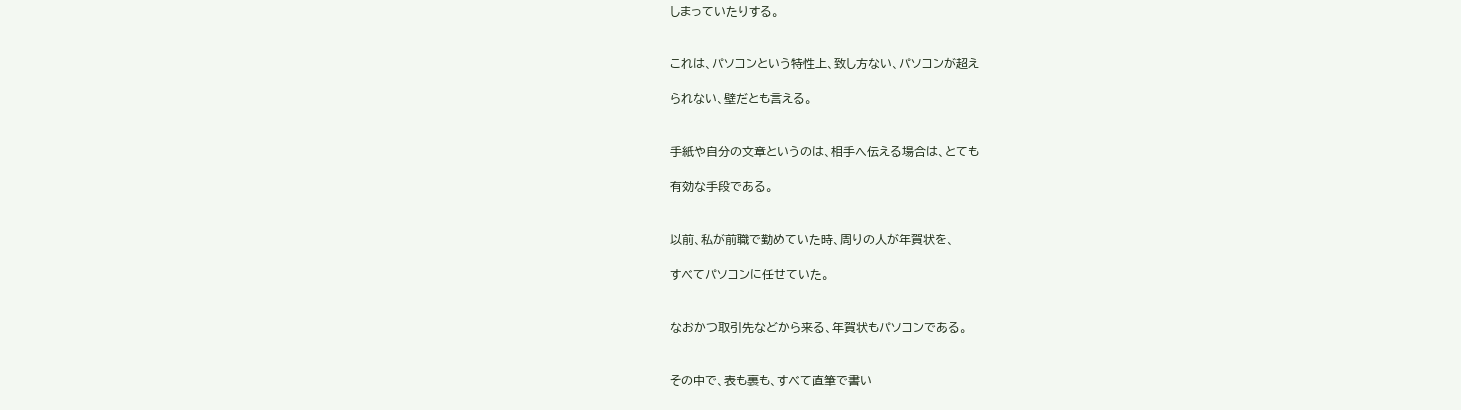しまっていたりする。


これは、パソコンという特性上、致し方ない、パソコンが超え

られない、壁だとも言える。


手紙や自分の文章というのは、相手へ伝える場合は、とても

有効な手段である。


以前、私が前職で勤めていた時、周りの人が年賀状を、

すべてパソコンに任せていた。


なおかつ取引先などから来る、年賀状もパソコンである。


その中で、表も裏も、すべて直筆で書い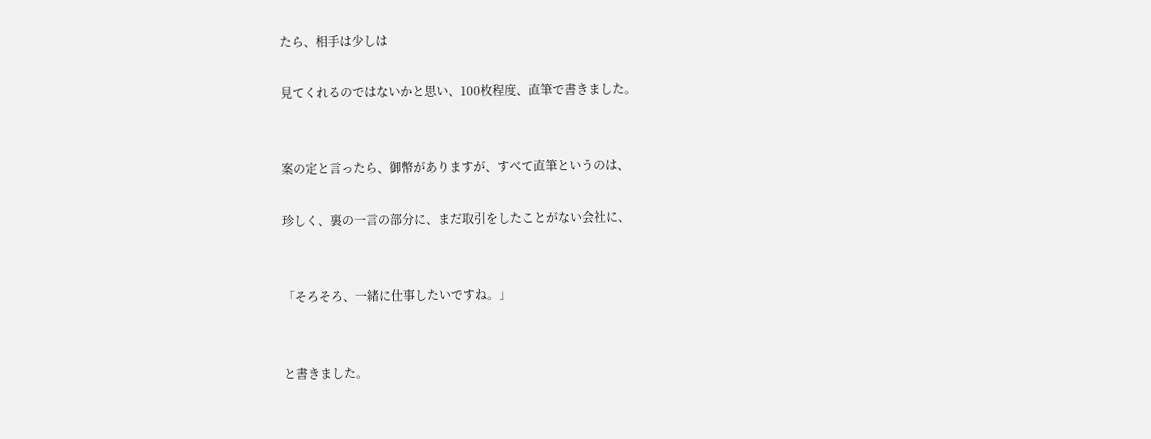たら、相手は少しは

見てくれるのではないかと思い、100枚程度、直筆で書きました。


案の定と言ったら、御幣がありますが、すべて直筆というのは、

珍しく、裏の一言の部分に、まだ取引をしたことがない会社に、


「そろそろ、一緒に仕事したいですね。」


と書きました。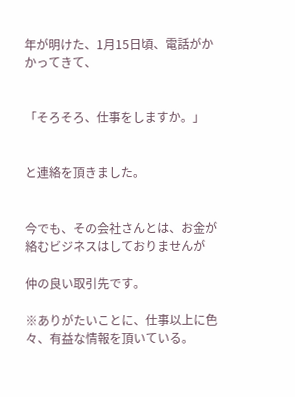年が明けた、1月15日頃、電話がかかってきて、


「そろそろ、仕事をしますか。」


と連絡を頂きました。


今でも、その会社さんとは、お金が絡むビジネスはしておりませんが

仲の良い取引先です。

※ありがたいことに、仕事以上に色々、有益な情報を頂いている。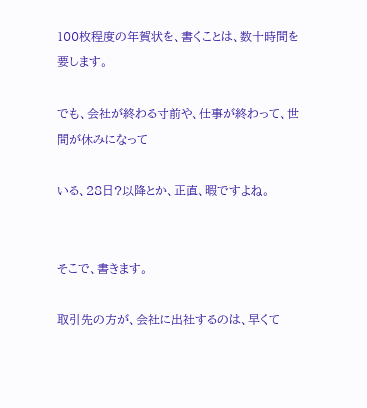100枚程度の年賀状を、書くことは、数十時間を要します。

でも、会社が終わる寸前や、仕事が終わって、世間が休みになって

いる、28日?以降とか、正直、暇ですよね。


そこで、書きます。

取引先の方が、会社に出社するのは、早くて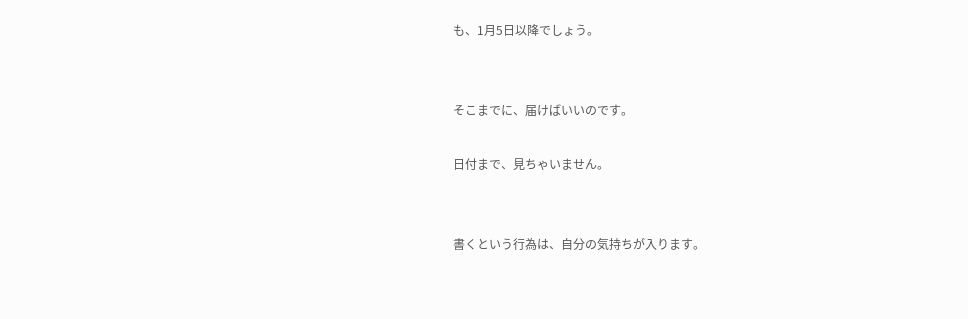も、1月5日以降でしょう。


そこまでに、届けばいいのです。

日付まで、見ちゃいません。


書くという行為は、自分の気持ちが入ります。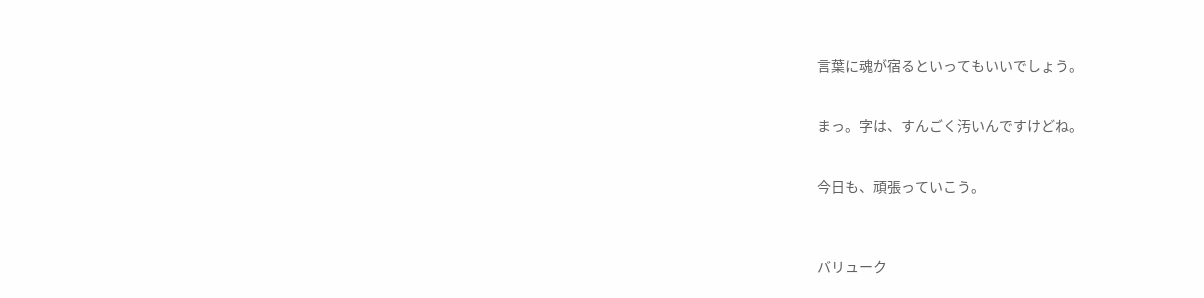言葉に魂が宿るといってもいいでしょう。


まっ。字は、すんごく汚いんですけどね。


今日も、頑張っていこう。



バリューク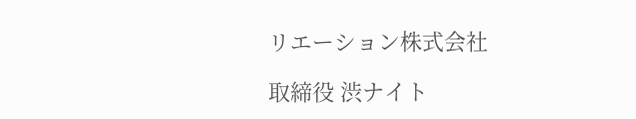リエーション株式会社

取締役 渋ナイト